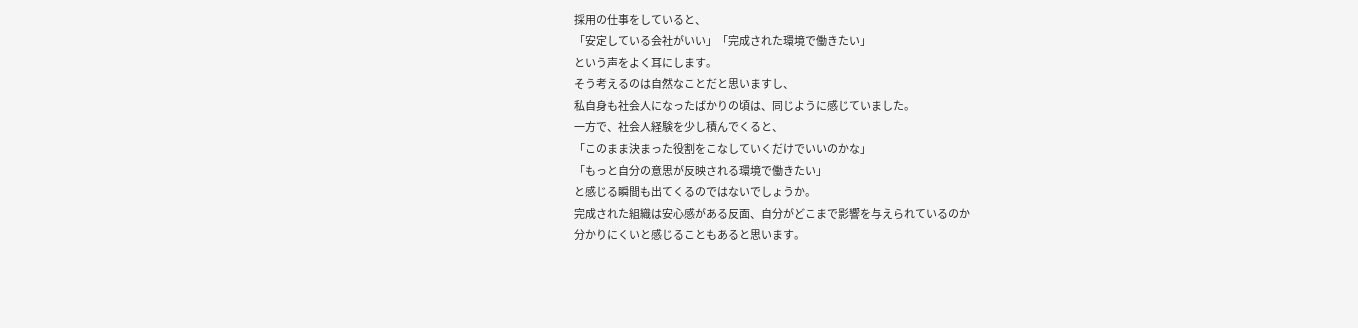採用の仕事をしていると、
「安定している会社がいい」「完成された環境で働きたい」
という声をよく耳にします。
そう考えるのは自然なことだと思いますし、
私自身も社会人になったばかりの頃は、同じように感じていました。
一方で、社会人経験を少し積んでくると、
「このまま決まった役割をこなしていくだけでいいのかな」
「もっと自分の意思が反映される環境で働きたい」
と感じる瞬間も出てくるのではないでしょうか。
完成された組織は安心感がある反面、自分がどこまで影響を与えられているのか
分かりにくいと感じることもあると思います。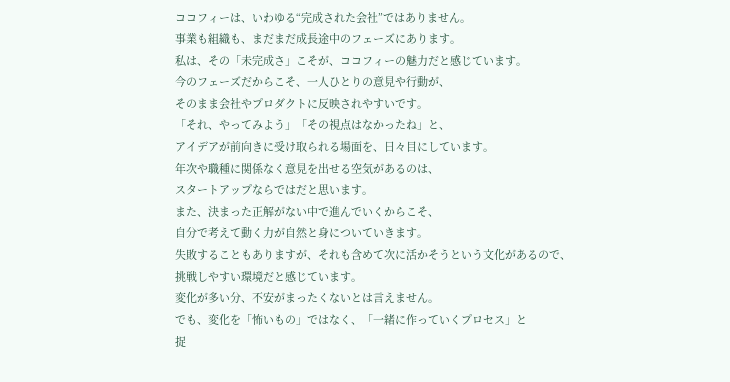ココフィーは、いわゆる“完成された会社”ではありません。
事業も組織も、まだまだ成長途中のフェーズにあります。
私は、その「未完成さ」こそが、ココフィーの魅力だと感じています。
今のフェーズだからこそ、一人ひとりの意見や行動が、
そのまま会社やプロダクトに反映されやすいです。
「それ、やってみよう」「その視点はなかったね」と、
アイデアが前向きに受け取られる場面を、日々目にしています。
年次や職種に関係なく意見を出せる空気があるのは、
スタートアップならではだと思います。
また、決まった正解がない中で進んでいくからこそ、
自分で考えて動く力が自然と身についていきます。
失敗することもありますが、それも含めて次に活かそうという文化があるので、
挑戦しやすい環境だと感じています。
変化が多い分、不安がまったくないとは言えません。
でも、変化を「怖いもの」ではなく、「一緒に作っていくプロセス」と
捉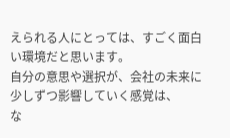えられる人にとっては、すごく面白い環境だと思います。
自分の意思や選択が、会社の未来に少しずつ影響していく感覚は、
な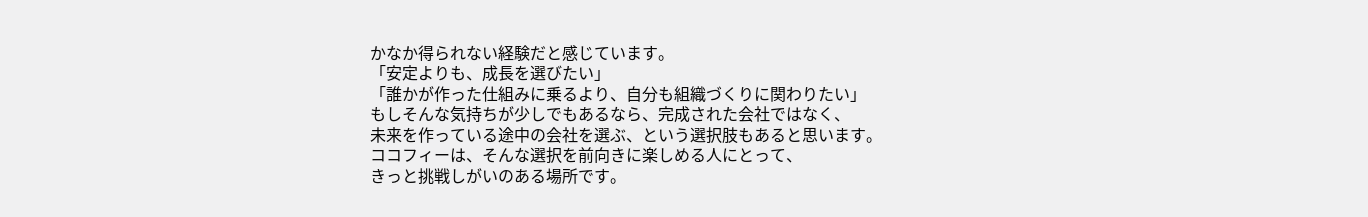かなか得られない経験だと感じています。
「安定よりも、成長を選びたい」
「誰かが作った仕組みに乗るより、自分も組織づくりに関わりたい」
もしそんな気持ちが少しでもあるなら、完成された会社ではなく、
未来を作っている途中の会社を選ぶ、という選択肢もあると思います。
ココフィーは、そんな選択を前向きに楽しめる人にとって、
きっと挑戦しがいのある場所です。